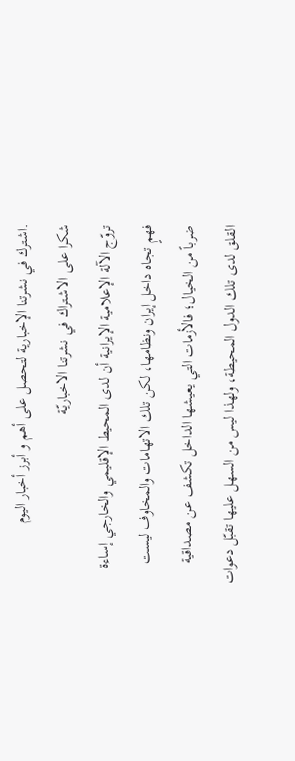.اشترك في نشرتنا الإخبارية لتحصل على أهم و أبرز أخبار اليوم
شكرا على الاشتراك في نشرتنا الاخباريّة
تروّج الآلة الإعلامية الإيرانية أن لدى المحيط الإقليمي والخارجي إساءة فهمٍ تجاه داخل إيران ونظامها، لكن تلك الاتهامات والمخاوف ليست ضرباً من الخيال؛ فالأزمات التي يعيشها الداخل تكشف عن مصداقية القلق لدى تلك الدول المحيطة، ولهذا ليس من السهل عليها تقبّل دعوات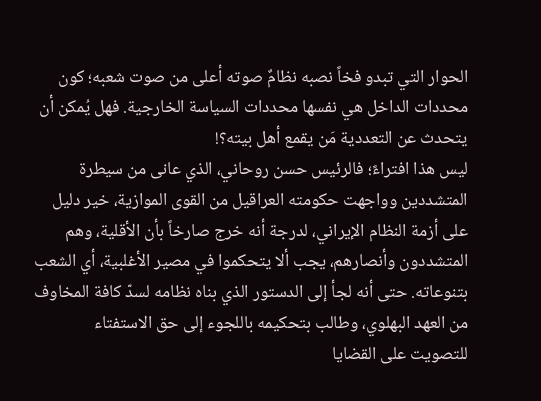الحوار التي تبدو فخاً نصبه نظامٌ صوته أعلى من صوت شعبه؛ كون محددات الداخل هي نفسها محددات السياسة الخارجية. فهل يُمكن أن يتحدث عن التعددية مَن يقمع أهل بيته؟!
ليس هذا افتراءً؛ فالرئيس حسن روحاني، الذي عانى من سيطرة المتشددين وواجهت حكومته العراقيل من القوى الموازية، خير دليل على أزمة النظام الإيراني، لدرجة أنه خرج صارخاً بأن الأقلية، وهم المتشددون وأنصارهم، يجب ألا يتحكموا في مصير الأغلبية، أي الشعب بتنوعاته. حتى أنه لجأ إلى الدستور الذي بناه نظامه لسدّ كافة المخاوف من العهد البهلوي، وطالب بتحكيمه باللجوء إلى حق الاستفتاء للتصويت على القضايا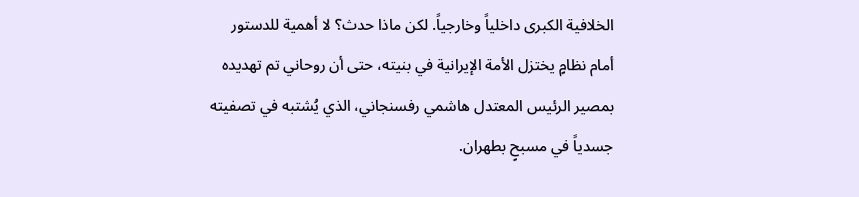الخلافية الكبرى داخلياً وخارجياً. لكن ماذا حدث؟ لا أهمية للدستور أمام نظامٍ يختزل الأمة الإيرانية في بنيته، حتى أن روحاني تم تهديده بمصير الرئيس المعتدل هاشمي رفسنجاني، الذي يُشتبه في تصفيته جسدياً في مسبحٍ بطهران.